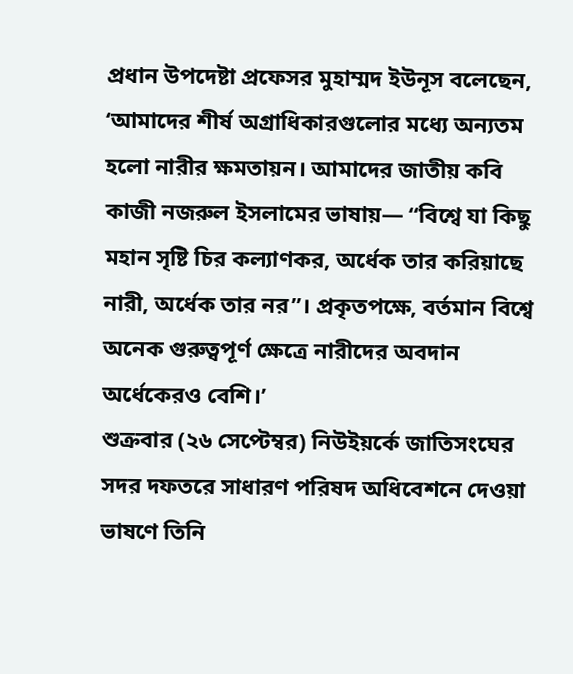প্রধান উপদেষ্টা প্রফেসর মুহাম্মদ ইউনূস বলেছেন, ‘আমাদের শীর্ষ অগ্রাধিকারগুলোর মধ্যে অন্যতম হলো নারীর ক্ষমতায়ন। আমাদের জাতীয় কবি কাজী নজরুল ইসলামের ভাষায়— “বিশ্বে যা কিছু মহান সৃষ্টি চির কল্যাণকর, অর্ধেক তার করিয়াছে নারী, অর্ধেক তার নর”। প্রকৃতপক্ষে, বর্তমান বিশ্বে অনেক গুরুত্বপূর্ণ ক্ষেত্রে নারীদের অবদান অর্ধেকেরও বেশি।’
শুক্রবার (২৬ সেপ্টেম্বর) নিউইয়র্কে জাতিসংঘের সদর দফতরে সাধারণ পরিষদ অধিবেশনে দেওয়া ভাষণে তিনি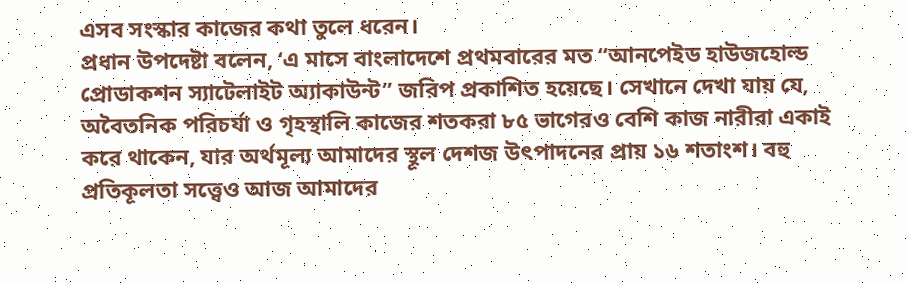এসব সংস্কার কাজের কথা তুলে ধরেন।
প্রধান উপদেষ্টা বলেন, ‘এ মাসে বাংলাদেশে প্রথমবারের মত “আনপেইড হাউজহোল্ড প্রোডাকশন স্যাটেলাইট অ্যাকাউন্ট” জরিপ প্রকাশিত হয়েছে। সেখানে দেখা যায় যে, অবৈতনিক পরিচর্যা ও গৃহস্থালি কাজের শতকরা ৮৫ ভাগেরও বেশি কাজ নারীরা একাই করে থাকেন, যার অর্থমূল্য আমাদের স্থূল দেশজ উৎপাদনের প্রায় ১৬ শতাংশ। বহু প্রতিকূলতা সত্ত্বেও আজ আমাদের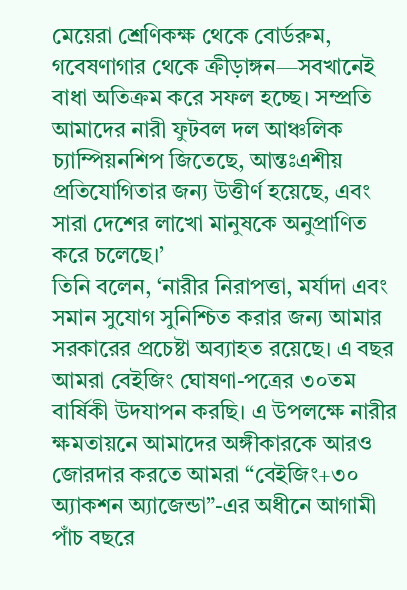মেয়েরা শ্রেণিকক্ষ থেকে বোর্ডরুম, গবেষণাগার থেকে ক্রীড়াঙ্গন—সবখানেই বাধা অতিক্রম করে সফল হচ্ছে। সম্প্রতি আমাদের নারী ফুটবল দল আঞ্চলিক চ্যাম্পিয়নশিপ জিতেছে, আন্তঃএশীয় প্রতিযোগিতার জন্য উত্তীর্ণ হয়েছে, এবং সারা দেশের লাখো মানুষকে অনুপ্রাণিত করে চলেছে।’
তিনি বলেন, ‘নারীর নিরাপত্তা, মর্যাদা এবং সমান সুযোগ সুনিশ্চিত করার জন্য আমার সরকারের প্রচেষ্টা অব্যাহত রয়েছে। এ বছর আমরা বেইজিং ঘোষণা-পত্রের ৩০তম বার্ষিকী উদযাপন করছি। এ উপলক্ষে নারীর ক্ষমতায়নে আমাদের অঙ্গীকারকে আরও জোরদার করতে আমরা “বেইজিং+৩০ অ্যাকশন অ্যাজেন্ডা”-এর অধীনে আগামী পাঁচ বছরে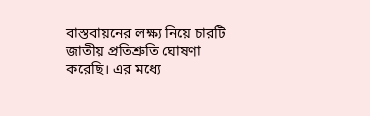বাস্তবায়নের লক্ষ্য নিয়ে চারটি জাতীয় প্রতিশ্রুতি ঘোষণা করেছি। এর মধ্যে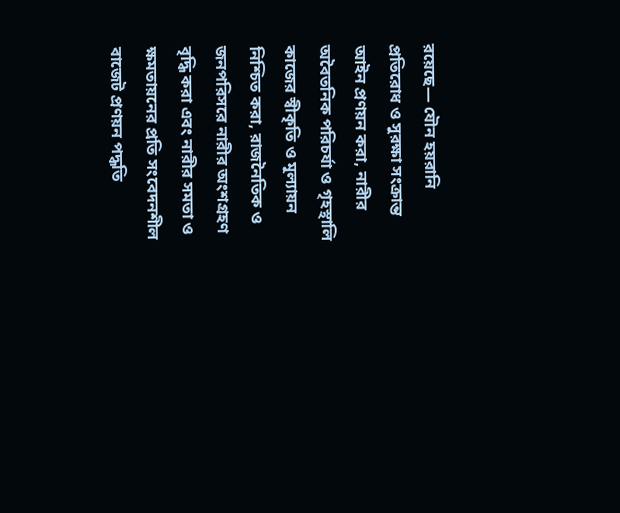রয়েছে— যৌন হয়রানি প্রতিরোধ ও সুরক্ষা সংক্রান্ত আইন প্রণয়ন করা, নারীর অবৈতনিক পরিচর্যা ও গৃহস্থালি কাজের স্বীকৃতি ও মূল্যায়ন নিশ্চিত করা, রাজনৈতিক ও জনপরিসরে নারীর অংশগ্রহণ বৃদ্ধি করা এবং নারীর সমতা ও ক্ষমতায়নের প্রতি সংবেদনশীল বাজেট প্রণয়ন পদ্ধতি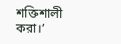শক্তিশালী করা।’